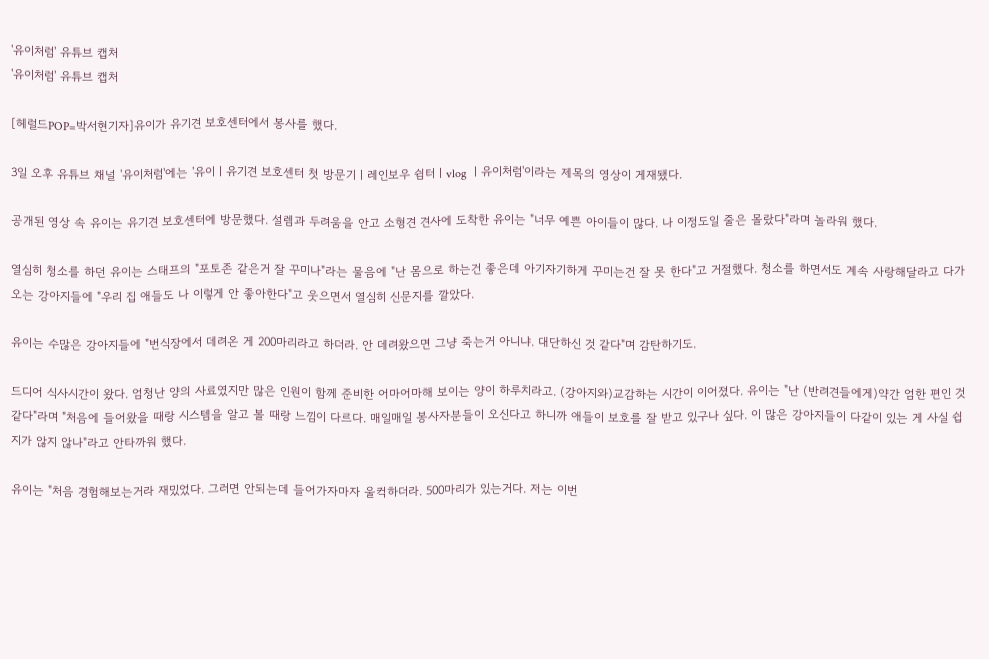'유이처럼' 유튜브 캡처
'유이처럼' 유튜브 캡처

[헤럴드POP=박서현기자]유이가 유기견 보호센터에서 봉사를 했다.

3일 오후 유튜브 채널 '유이처럼'에는 '유이ㅣ유기견 보호센터 첫 방문기ㅣ레인보우 쉼터ㅣvlog ㅣ유이처럼'이라는 제목의 영상이 게재됐다.

공개된 영상 속 유이는 유기견 보호센터에 방문했다. 설렘과 두려움을 안고 소형견 견사에 도착한 유이는 "너무 예쁜 아이들이 많다. 나 이정도일 줄은 몰랐다"라며 놀라워 했다.

열심히 청소를 하던 유이는 스태프의 "포토존 같은거 잘 꾸미나"라는 물음에 "난 몸으로 하는건 좋은데 아기자기하게 꾸미는건 잘 못 한다"고 거절했다. 청소를 하면서도 계속 사랑해달라고 다가오는 강아지들에 "우리 집 애들도 나 이렇게 안 좋아한다"고 웃으면서 열심히 신문지를 깔았다.

유이는 수많은 강아지들에 "번식장에서 데려온 게 200마리라고 하더라. 안 데려왔으면 그냥 죽는거 아니냐. 대단하신 것 같다"며 감탄하기도.

드디어 식사시간이 왔다. 엄청난 양의 사료였지만 많은 인원이 함께 준비한 어마어마해 보이는 양이 하루치라고. (강아지와)교감하는 시간이 이어졌다. 유이는 "난 (반려견들에게)약간 엄한 편인 것 같다"라며 "처음에 들어왔을 때랑 시스템을 알고 볼 때랑 느낌이 다르다. 매일매일 봉사자분들이 오신다고 하니까 애들이 보호를 잘 받고 있구나 싶다. 이 많은 강아지들이 다같이 있는 게 사실 쉽지가 않지 않나"라고 안타까워 했다.

유이는 "처음 경험해보는거라 재밌었다. 그러면 안되는데 들어가자마자 울컥하더라. 500마리가 있는거다. 저는 이번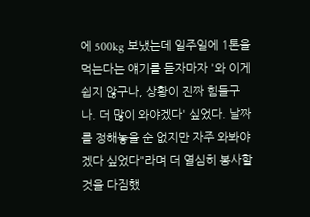에 500kg 보냈는데 일주일에 1톤을 먹는다는 얘기를 듣자마자 '와 이게 쉽지 않구나, 상황이 진짜 힘들구나. 더 많이 와야겠다' 싶었다. 날짜를 정해놓을 순 없지만 자주 와봐야겠다 싶었다"라며 더 열심히 봉사할 것을 다짐했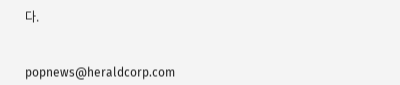다.


popnews@heraldcorp.com